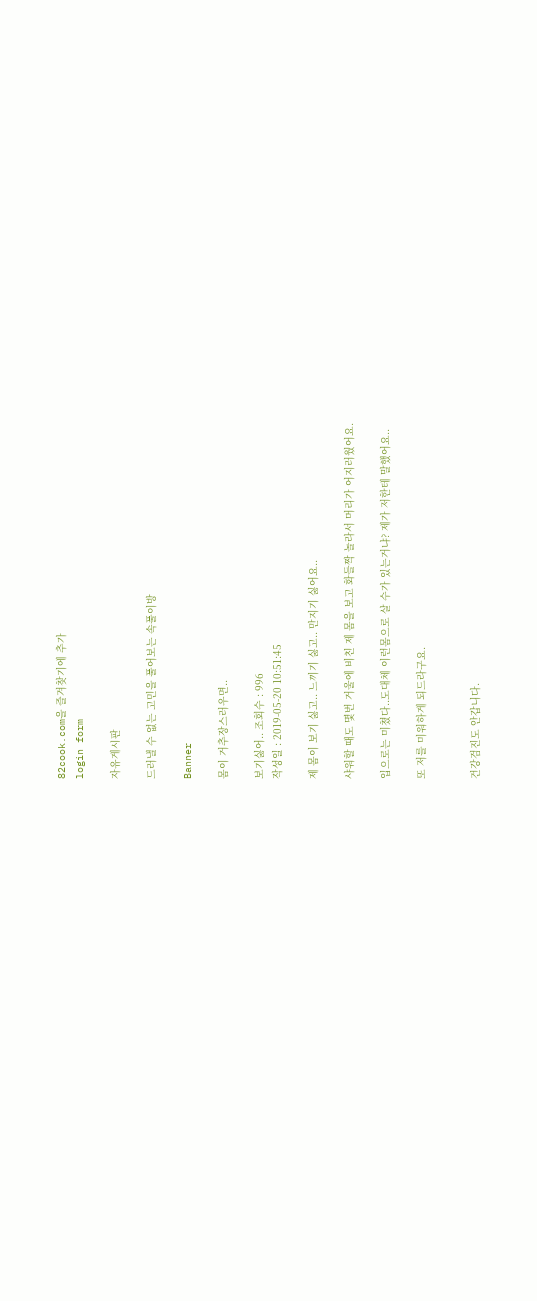82cook.com을 즐겨찾기에 추가
login form

자유게시판

드러낼 수 없는 고민을 풀어보는 속풀이방

Banner

몸이 거추장스러우면..

보기싫어.. 조회수 : 996
작성일 : 2019-05-20 10:51:45

제 몸이 보기 싫고.. 느끼기 싫고.. 만지기 싫어요..

샤워할 때도 몇번 거울에 비친 제 몸을 보고 화들짝 놀라서 머리가 어지러웠어요.

입으로는 미쳤다..도대체 이런몸으로 살 수가 있는거냐? 제가 저한테 말했어요..

또 저를 미워하게 되드라구요.


건강검진도 안갑니다.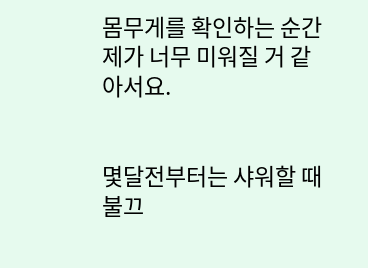몸무게를 확인하는 순간 제가 너무 미워질 거 같아서요.


몇달전부터는 샤워할 때 불끄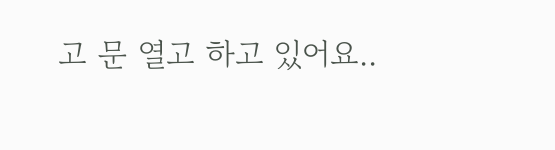고 문 열고 하고 있어요..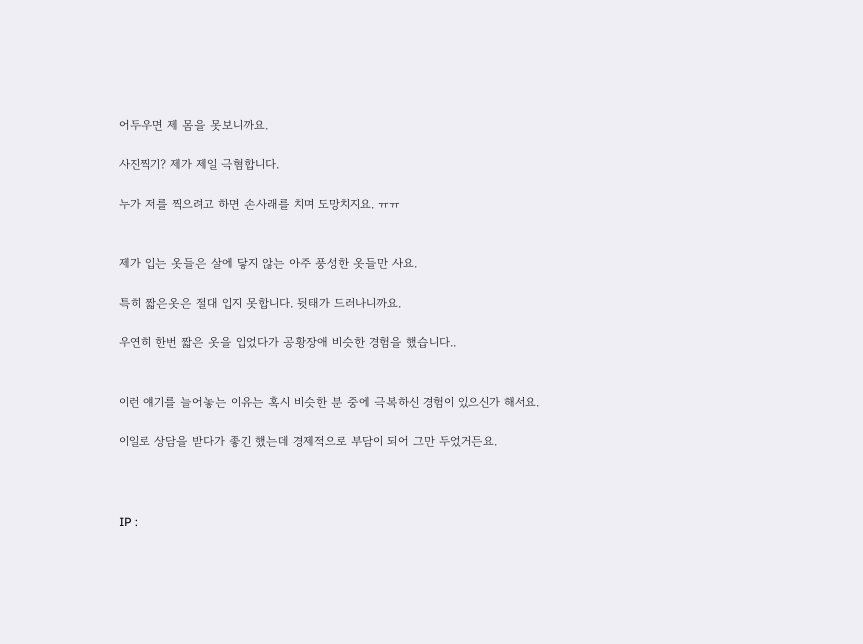어두우면 제 몸을 못보니까요.

사진찍기? 제가 제일 극혐합니다.

누가 저를 찍으려고 하면 손사래를 치며 도망치지요. ㅠㅠ


제가 입는 옷들은 살에 닿지 않는 아주 풍성한 옷들만 사요.

특히 짧은옷은 절대 입지 못합니다. 뒷태가 드러나니까요.

우연히 한번 짧은 옷을 입었다가 공황장애 비슷한 경험을 했습니다..


이런 얘기를 늘어놓는 이유는 혹시 비슷한 분 중에 극복하신 경험이 있으신가 해서요.

이일로 상담을 받다가 좋긴 했는데 경제적으로 부담이 되어 그만 두었거든요.



IP :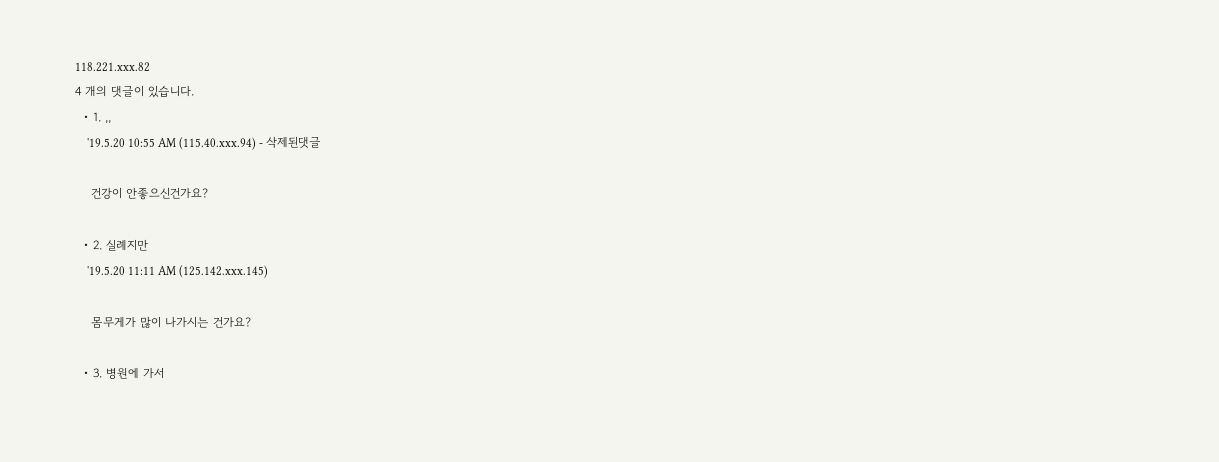118.221.xxx.82
4 개의 댓글이 있습니다.
  • 1. ,,
    '19.5.20 10:55 AM (115.40.xxx.94) - 삭제된댓글

    건강이 안좋으신건가요?

  • 2. 실례지만
    '19.5.20 11:11 AM (125.142.xxx.145)

    몸무게가 많이 나가시는 건가요?

  • 3. 병원에 가서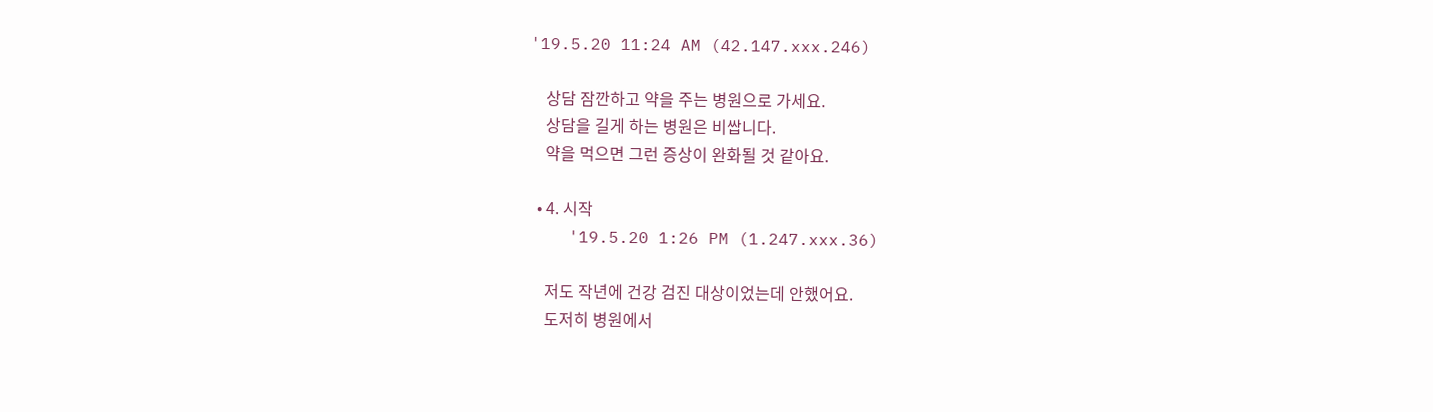'19.5.20 11:24 AM (42.147.xxx.246)

    상담 잠깐하고 약을 주는 병원으로 가세요.
    상담을 길게 하는 병원은 비쌉니다.
    약을 먹으면 그런 증상이 완화될 것 같아요.

  • 4. 시작
    '19.5.20 1:26 PM (1.247.xxx.36)

    저도 작년에 건강 검진 대상이었는데 안했어요.
    도저히 병원에서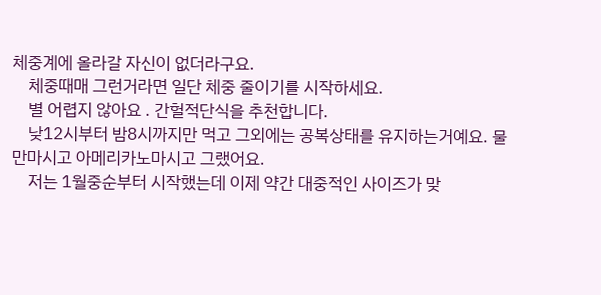체중계에 올라갈 자신이 없더라구요.
    체중때매 그런거라면 일단 체중 줄이기를 시작하세요.
    별 어렵지 않아요 . 간헐적단식을 추천합니다.
    낮12시부터 밤8시까지만 먹고 그외에는 공복상태를 유지하는거예요. 물만마시고 아메리카노마시고 그랬어요.
    저는 1월중순부터 시작했는데 이제 약간 대중적인 사이즈가 맞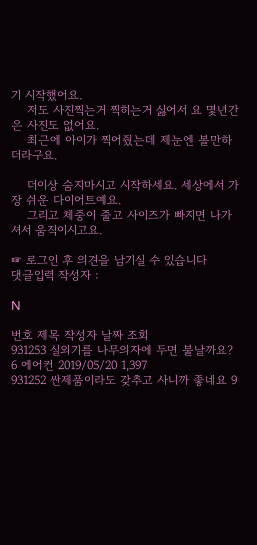기 시작했어요.
    저도 사진찍는거 찍히는거 싫어서 요 몇년간은 사진도 없어요.
    최근에 아이가 찍어줬는데 제눈엔 볼만하더라구요.

    더이상 숨지마시고 시작하세요. 세상에서 가장 쉬운 다이어트예요.
    그리고 체중이 줄고 사이즈가 빠지면 나가셔서 움직이시고요.

☞ 로그인 후 의견을 남기실 수 있습니다
댓글입력 작성자 :

N

번호 제목 작성자 날짜 조회
931253 실외기를 나무의자에 두면 불날까요? 6 에어컨 2019/05/20 1,397
931252 싼제품이라도 갖추고 사니까 좋네요 9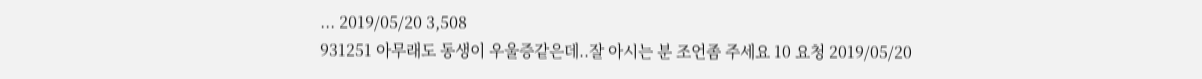... 2019/05/20 3,508
931251 아무래도 동생이 우울증같은데..잘 아시는 분 조언좀 주세요 10 요청 2019/05/20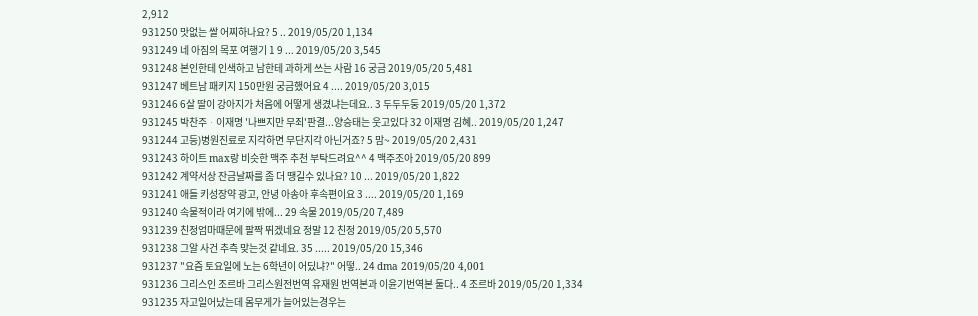2,912
931250 맛없는 쌀 어찌하나요? 5 .. 2019/05/20 1,134
931249 네 아짐의 목포 여행기 1 9 ... 2019/05/20 3,545
931248 본인한테 인색하고 남한테 과하게 쓰는 사람 16 궁금 2019/05/20 5,481
931247 베트남 패키지 150만원 궁금했어요 4 .... 2019/05/20 3,015
931246 6살 딸이 강아지가 처음에 어떻게 생겼냐는데요.. 3 두두두둥 2019/05/20 1,372
931245 박찬주ᆞ이재명 '나쁘지만 무죄'판결...양승태는 웃고있다 32 이재명 김혜.. 2019/05/20 1,247
931244 고등)병원진료로 지각하면 무단지각 아닌거죠? 5 맘~ 2019/05/20 2,431
931243 하이트 max랑 비슷한 맥주 추천 부탁드려요^^ 4 맥주조아 2019/05/20 899
931242 계약서상 잔금날짜를 좀 더 땡길수 있나요? 10 ... 2019/05/20 1,822
931241 애들 키성장약 광고, 안녕 아송아 후속편이요 3 .... 2019/05/20 1,169
931240 속물적이라 여기에 밖에... 29 속물 2019/05/20 7,489
931239 친정엄마때문에 팔짝 뛰겠네요 정말 12 친정 2019/05/20 5,570
931238 그알 사건 추측 맞는것 같네요. 35 ..... 2019/05/20 15,346
931237 "요즘 토요일에 노는 6학년이 어딨냐?" 어떻.. 24 dma 2019/05/20 4,001
931236 그리스인 조르바 그리스원전번역 유재원 번역본과 이윤기번역본 둘다.. 4 조르바 2019/05/20 1,334
931235 자고일어났는데 몸무게가 늘어있는경우는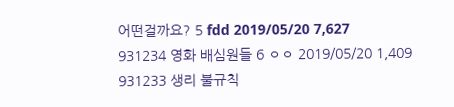어떤걸까요? 5 fdd 2019/05/20 7,627
931234 영화 배심원들 6 ㅇㅇ 2019/05/20 1,409
931233 생리 불규칙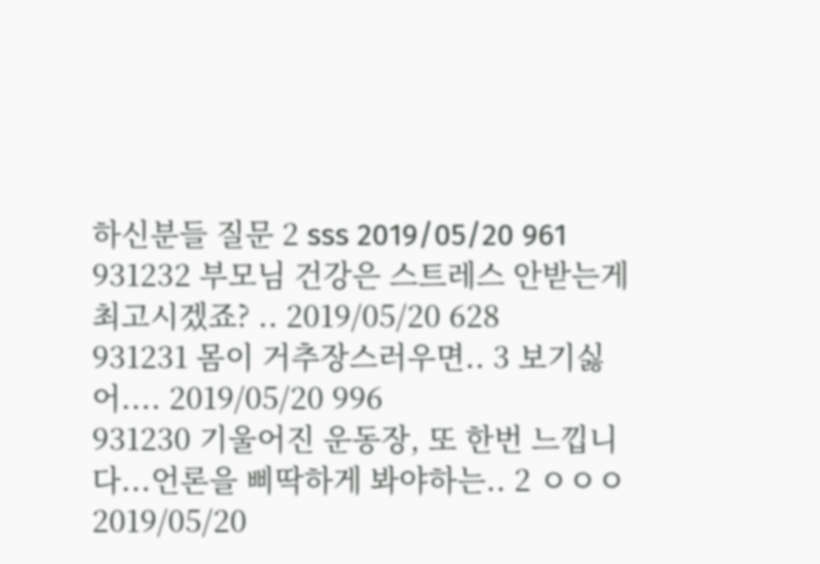하신분들 질문 2 sss 2019/05/20 961
931232 부모님 건강은 스트레스 안받는게 최고시겠죠? .. 2019/05/20 628
931231 몸이 거추장스러우면.. 3 보기싫어.... 2019/05/20 996
931230 기울어진 운동장, 또 한번 느낍니다...언론을 삐딱하게 봐야하는.. 2 ㅇㅇㅇ 2019/05/20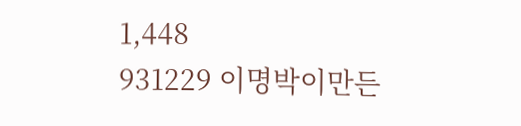1,448
931229 이명박이만든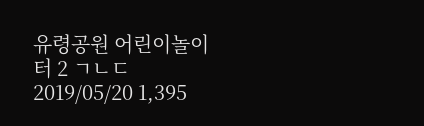유령공원 어린이놀이터 2 ㄱㄴㄷ 2019/05/20 1,395